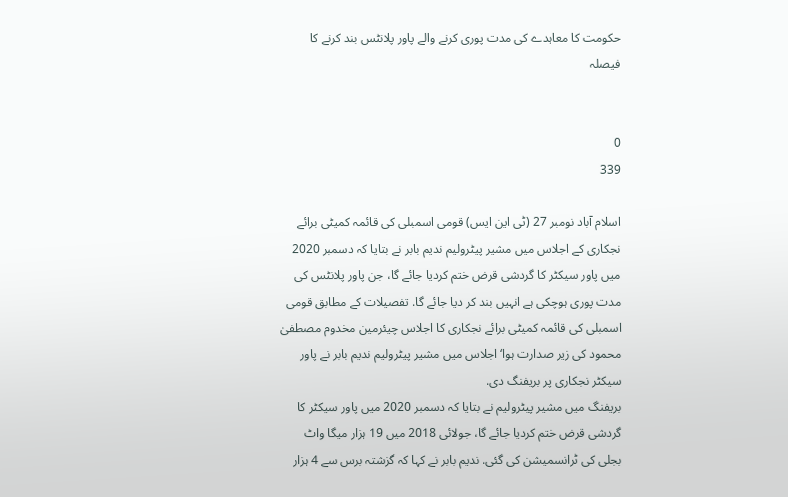حکومت کا معاہدے کی مدت پوری کرنے والے پاور پلانٹس بند کرنے کا فیصلہ


0
339

اسلام آباد نومبر 27 (ٹی این ایس) قومی اسمبلی کی قائمہ کمیٹی برائے نجکاری کے اجلاس میں مشیر پیٹرولیم ندیم بابر نے بتایا کہ دسمبر 2020 میں پاور سیکٹر کا گردشی قرض ختم کردیا جائے گا، جن پاور پلانٹس کی مدت پوری ہوچکی ہے انہیں بند کر دیا جائے گا. تفصیلات کے مطابق قومی اسمبلی کی قائمہ کمیٹی برائے نجکاری کا اجلاس چیئرمین مخدوم مصطفیٰ محمود کی زیر صدارت ہوا‘ اجلاس میں مشیر پیٹرولیم ندیم بابر نے پاور سیکٹر نجکاری پر بریفنگ دی.
بریفنگ میں مشیر پیٹرولیم نے بتایا کہ دسمبر 2020 میں پاور سیکٹر کا گردشی قرض ختم کردیا جائے گا، جولائی 2018 میں 19 ہزار میگا واٹ بجلی کی ٹرانسمیشن کی گئی. ندیم بابر نے کہا کہ گزشتہ برس سے 4 ہزار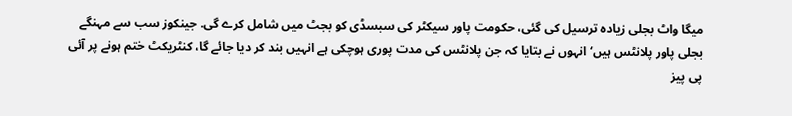میگا واٹ بجلی زیادہ ترسیل کی گئی، حکومت پاور سیکٹر کی سبسڈی کو بجٹ میں شامل کرے گی. جینکوز سب سے مہنگے بجلی پاور پلانٹس ہیں‘انہوں نے بتایا کہ جن پلانٹس کی مدت پوری ہوچکی ہے انہیں بند کر دیا جائے گا، کنٹریکٹ ختم ہونے پر آئی پی پیز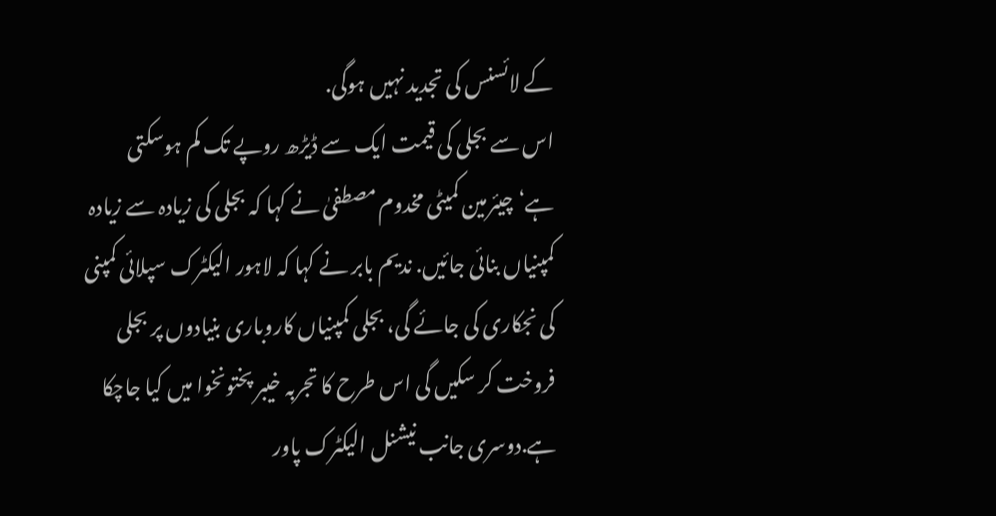کے لائسنس کی تجدید نہیں ہوگی.
اس سے بجلی کی قیمت ایک سے ڈیڑھ روپے تک کم ہوسکتی ہے‘چیئرمین کمیٹی مخدوم مصطفیٰ نے کہا کہ بجلی کی زیادہ سے زیادہ کمپنیاں بنائی جائیں. ندیم بابر نے کہا کہ لاہور الیکٹرک سپلائی کمپنی کی نجکاری کی جائے گی، بجلی کمپنیاں کاروباری بنیادوں پر بجلی فروخت کر سکیں گی اس طرح کا تجربہ خیبر پختونخوا میں کیا جاچکا ہے.دوسری جانب نیشنل الیکٹرک پاور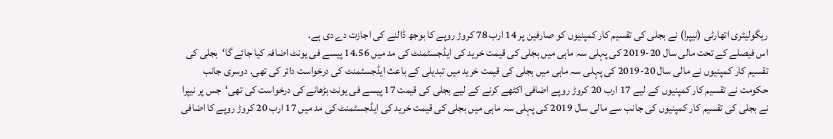ریگولیٹری اتھارٹی (نیپرا) نے بجلی کی تقسیم کار کمپنیوں کو صارفین پر 14 ارب 78 کروڑ روپے کا بوجھ ڈالنے کی اجازت دے دی ہے.
اس فیصلے کے تحت مالی سال 20-2019 کی پہلی سہ ماہی میں بجلی کی قیمت خرید کی ایڈجسٹمنٹ کی مد میں 14.56 پیسے فی یونٹ اضافہ کیا جائے گا‘بجلی کی تقسیم کار کمپنیوں نے مالی سال 20-2019 کی پہلی سہ ماہی میں بجلی کی قیمت خرید میں تبدیلی کے باعث ایڈجسٹمنٹ کی درخواست دائر کی تھی. دوسری جانب حکومت نے تقسیم کار کمپنیوں کے لیے 17 ارب 20 کروڑ روپے اضافی اکٹھے کرنے کے لیے بجلی کی قیمت 17 پیسے فی یونٹ بڑھانے کی درخواست کی تھی‘جس پر نیپرا نے بجلی کی تقسیم کار کمپنیوں کی جانب سے مالی سال 2019 کی پہلی سہ ماہی میں بجلی کی قیمت خرید کی ایڈجسٹمنٹ کی مد میں 17 ارب 20 کروڑ روپے کا اضافی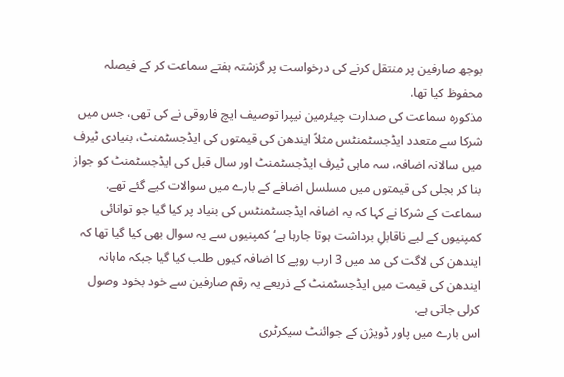بوجھ صارفین پر منتقل کرنے کی درخواست پر گزشتہ ہفتے سماعت کر کے فیصلہ محفوظ کیا تھا.
مذکورہ سماعت کی صدارت چیئرمین نیپرا توصیف ایچ فاروقی نے کی تھی، جس میں شرکا سے متعدد ایڈجسٹمنٹس مثلاً ایندھن کی قیمتوں کی ایڈجسٹمنٹ، بنیادی ٹیرف میں سالانہ اضافہ، سہ ماہی ٹیرف ایڈجسٹمنٹ اور سال قبل کی ایڈجسٹمنٹ کو جواز بنا کر بجلی کی قیمتوں میں مسلسل اضافے کے بارے میں سوالات کیے گئے تھے. سماعت کے شرکا نے کہا کہ یہ اضافہ ایڈجسٹمنٹس کی بنیاد پر کیا گیا جو توانائی کمپنیوں کے لیے ناقابلِ برداشت ہوتا جارہا ہے‘کمپنیوں سے یہ سوال بھی کیا گیا تھا کہ ایندھن کی لاگت کی مد میں 3 ارب روپے کا اضافہ کیوں طلب کیا گیا جبکہ ماہانہ ایندھن کی قیمت میں ایڈجسٹمنٹ کے ذریعے یہ رقم صارفین سے خود بخود وصول کرلی جاتی ہے.
اس بارے میں پاور ڈویژن کے جوائنٹ سیکرٹری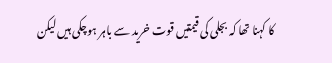کا کہنا تھا کہ بجلی کی قیمتیں قوت خرید سے باہر ہوچکی ہیں لیکن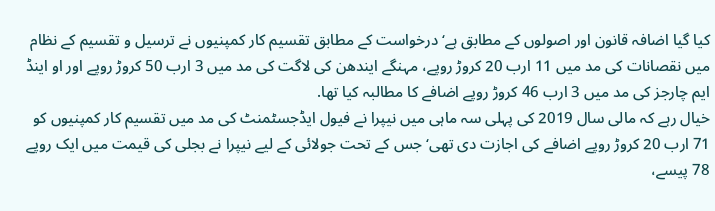کیا گیا اضافہ قانون اور اصولوں کے مطابق ہے‘درخواست کے مطابق تقسیم کار کمپنیوں نے ترسیل و تقسیم کے نظام میں نقصانات کی مد میں 11 ارب 20 کروڑ روپے، مہنگے ایندھن کی لاگت کی مد میں 3 ارب 50 کروڑ روپے اور او اینڈ ایم چارجز کی مد میں 3 ارب 46 کروڑ روپے اضافے کا مطالبہ کیا تھا.
خیال رہے کہ مالی سال 2019 کی پہلی سہ ماہی میں نیپرا نے فیول ایڈجسٹمنٹ کی مد میں تقسیم کار کمپنیوں کو 71 ارب 20 کروڑ روپے اضافے کی اجازت دی تھی‘جس کے تحت جولائی کے لیے نیپرا نے بجلی کی قیمت میں ایک روپے 78 پیسے،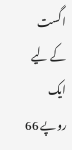اگست کے لیے ایک روپے 66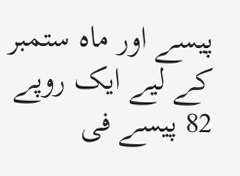پیسے اور ماہ ستمبر کے لیے ایک روپے 82 پیسے فی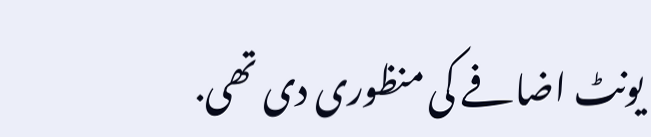یونٹ اضافے کی منظوری دی تھی.